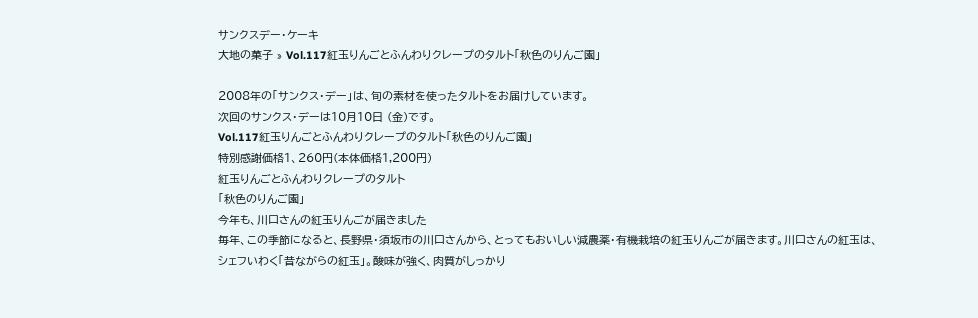サンクスデー・ケーキ
大地の菓子 » Vol.117紅玉りんごとふんわりクレープのタルト「秋色のりんご園」

2008年の「サンクス・デー」は、旬の素材を使ったタルトをお届けしています。
次回のサンクス・デーは10月10日 (金)です。
Vol.117紅玉りんごとふんわりクレープのタルト「秋色のりんご園」
特別感謝価格1、260円(本体価格1,200円)
紅玉りんごとふんわりクレープのタルト
「秋色のりんご園」
今年も、川口さんの紅玉りんごが届きました
毎年、この季節になると、長野県・須坂市の川口さんから、とってもおいしい減農薬・有機栽培の紅玉りんごが届きます。川口さんの紅玉は、シェフいわく「昔ながらの紅玉」。酸味が強く、肉質がしっかり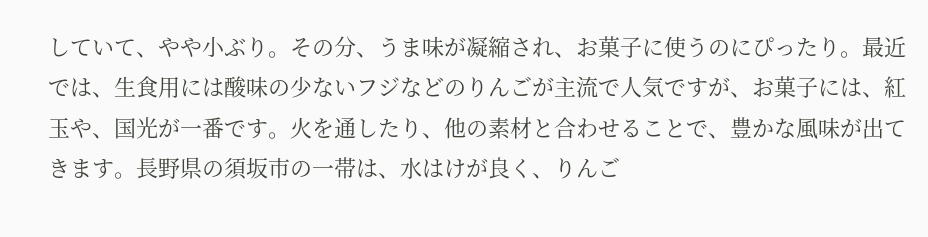していて、やや小ぶり。その分、うま味が凝縮され、お菓子に使うのにぴったり。最近では、生食用には酸味の少ないフジなどのりんごが主流で人気ですが、お菓子には、紅玉や、国光が一番です。火を通したり、他の素材と合わせることで、豊かな風味が出てきます。長野県の須坂市の一帯は、水はけが良く、りんご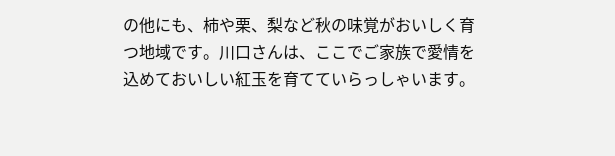の他にも、柿や栗、梨など秋の味覚がおいしく育つ地域です。川口さんは、ここでご家族で愛情を込めておいしい紅玉を育てていらっしゃいます。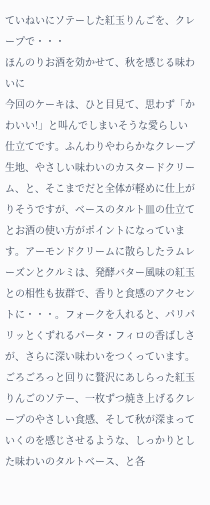ていねいにソテーした紅玉りんごを、クレープで・・・
ほんのりお酒を効かせて、秋を感じる味わいに
今回のケーキは、ひと目見て、思わず「かわいい!」と叫んでしまいそうな愛らしい仕立てです。ふんわりやわらかなクレープ生地、やさしい味わいのカスタードクリーム、と、そこまでだと全体が軽めに仕上がりそうですが、ベースのタルト皿の仕立てとお酒の使い方がポイントになっています。アーモンドクリームに散らしたラムレーズンとクルミは、発酵バター風味の紅玉との相性も抜群で、香りと食感のアクセントに・・・。フォークを入れると、パリパリッとくずれるパータ・フィロの香ばしさが、さらに深い味わいをつくっています。ごろごろっと回りに贅沢にあしらった紅玉りんごのソテー、一枚ずつ焼き上げるクレープのやさしい食感、そして秋が深まっていくのを感じさせるような、しっかりとした味わいのタルトベース、と各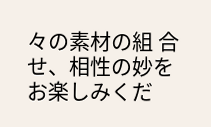々の素材の組 合せ、相性の妙をお楽しみくだ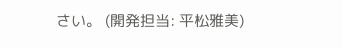さい。 (開発担当: 平松雅美)